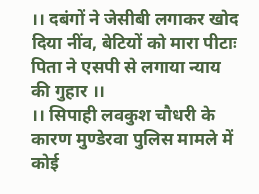।। दबंगों ने जेसीबी लगाकर खोद दिया नींव, बेटियों को मारा पीटाः पिता ने एसपी से लगाया न्याय की गुहार ।।
।। सिपाही लवकुश चौधरी के कारण मुण्डेरवा पुलिस मामले में कोई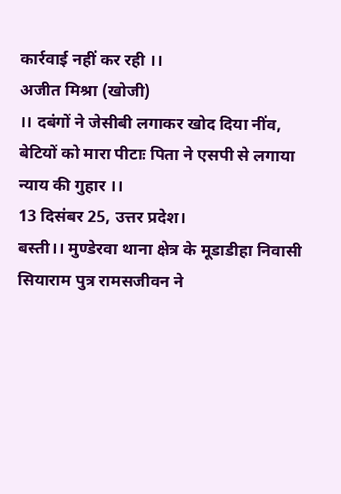कार्रवाई नहीं कर रही ।।
अजीत मिश्रा (खोजी)
।। दबंगों ने जेसीबी लगाकर खोद दिया नींव, बेटियों को मारा पीटाः पिता ने एसपी से लगाया न्याय की गुहार ।।
13 दिसंबर 25, उत्तर प्रदेश।
बस्ती।। मुण्डेरवा थाना क्षेत्र के मूडाडीहा निवासी सियाराम पुत्र रामसजीवन ने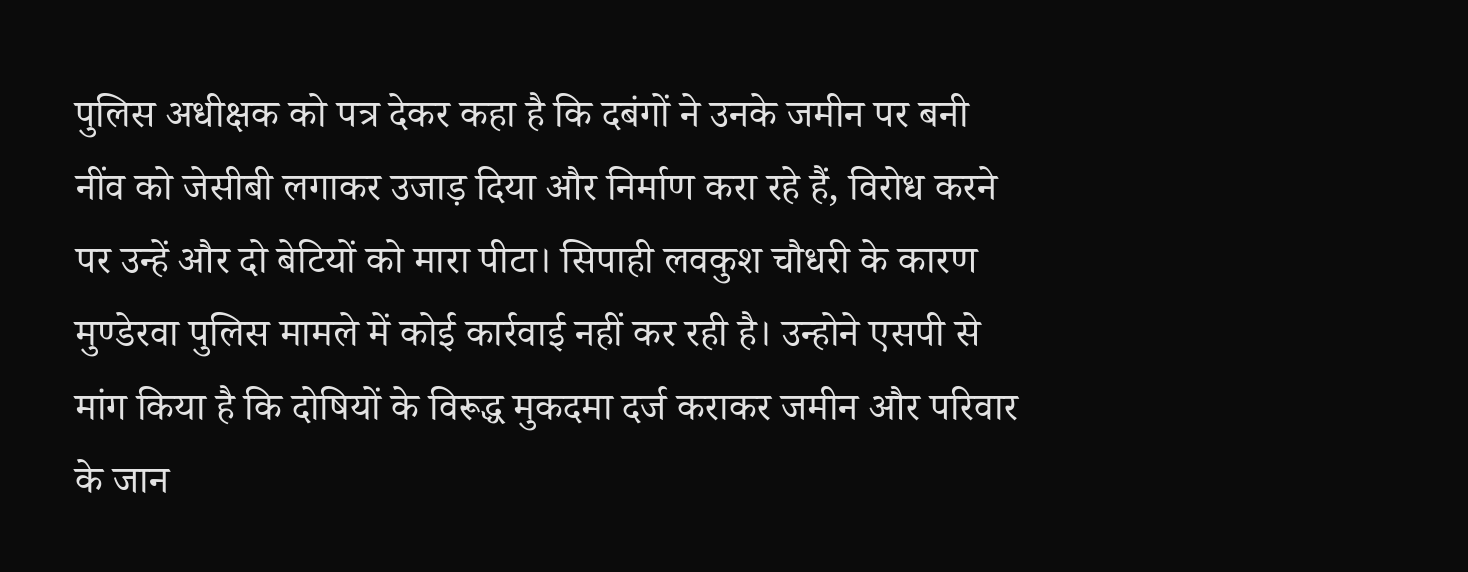पुलिस अधीक्षक को पत्र देकर कहा है कि दबंगों ने उनके जमीन पर बनी नींव को जेसीबी लगाकर उजाड़ दिया और निर्माण करा रहे हैं, विरोध करने पर उन्हें और दो बेटियों को मारा पीटा। सिपाही लवकुश चौधरी के कारण मुण्डेरवा पुलिस मामले में कोई कार्रवाई नहीं कर रही है। उन्होने एसपी से मांग किया है कि दोषियों के विरूद्ध मुकदमा दर्ज कराकर जमीन और परिवार के जान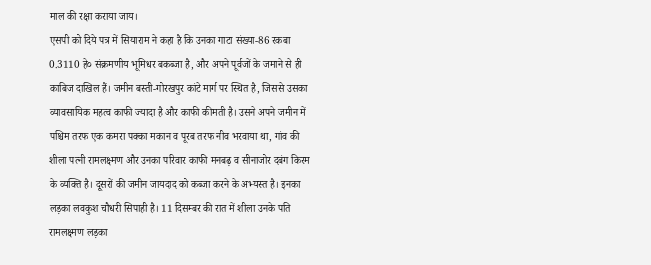माल की रक्षा कराया जाय।
एसपी को दिये पत्र में सियाराम ने कहा है कि उनका गाटा संख्या-86 रकबा 0.3110 हे० संक्रमणीय भूमिधर बकब्जा है, और अपने पूर्वजों के जमाने से ही काबिज दाखिल हैं। जमीन बस्ती-गोरखपुर कांटे मार्ग पर स्थित है, जिससे उसका व्यावसायिक महत्व काफी ज्यादा है और काफी कीमती है। उसने अपने जमीन में पश्चिम तरफ एक कमरा पक्का मकान व पूरब तरफ नीव भरवाया था, गांव की शीला पत्नी रामलक्ष्मण और उनका परिवार काफी मनबढ़ व सीनाजोर दबंग किरम के व्यक्ति है। दूसरों की जमीन जायदाद को कब्जा करने के अभ्यस्त है। इनका लड़का लवकुश चौधरी सिपाही है। 11 दिसम्बर की रात में शीला उनके पति रामलक्ष्मण लड़का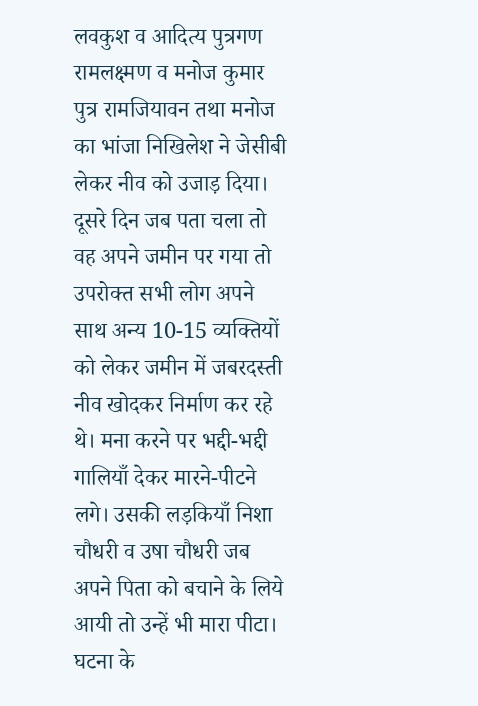लवकुश व आदित्य पुत्रगण रामलक्ष्मण व मनोज कुमार पुत्र रामजियावन तथा मनोज का भांजा निखिलेश ने जेसीबी लेकर नीव को उजाड़ दिया। दूसरे दिन जब पता चला तो वह अपने जमीन पर गया तो उपरोक्त सभी लोग अपने साथ अन्य 10-15 व्यक्तियों को लेकर जमीन में जबरदस्ती नीव खोदकर निर्माण कर रहे थे। मना करने पर भद्दी-भद्दी गालियाँ देकर मारने-पीटने लगे। उसकी लड़कियाँ निशा चौधरी व उषा चौधरी जब अपने पिता को बचाने के लिये आयी तो उन्हें भी मारा पीटा। घटना के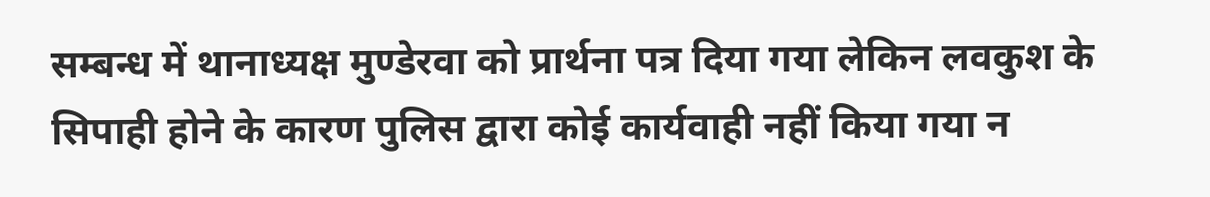सम्बन्ध में थानाध्यक्ष मुण्डेरवा को प्रार्थना पत्र दिया गया लेकिन लवकुश के सिपाही होने के कारण पुलिस द्वारा कोई कार्यवाही नहीं किया गया न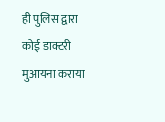ही पुलिस द्वारा कोई डाक्टरी मुआयना कराया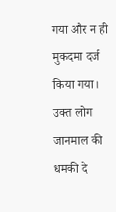गया और न ही मुकदमा दर्ज किया गया। उक्त लोग जानमाल की धमकी दे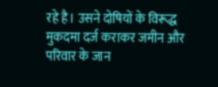रहे है। उसने दोषियों के विरूद्ध मुकदमा दर्ज कराकर जमीन और परिवार के जान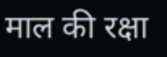माल की रक्षा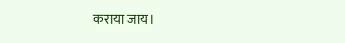कराया जाय।